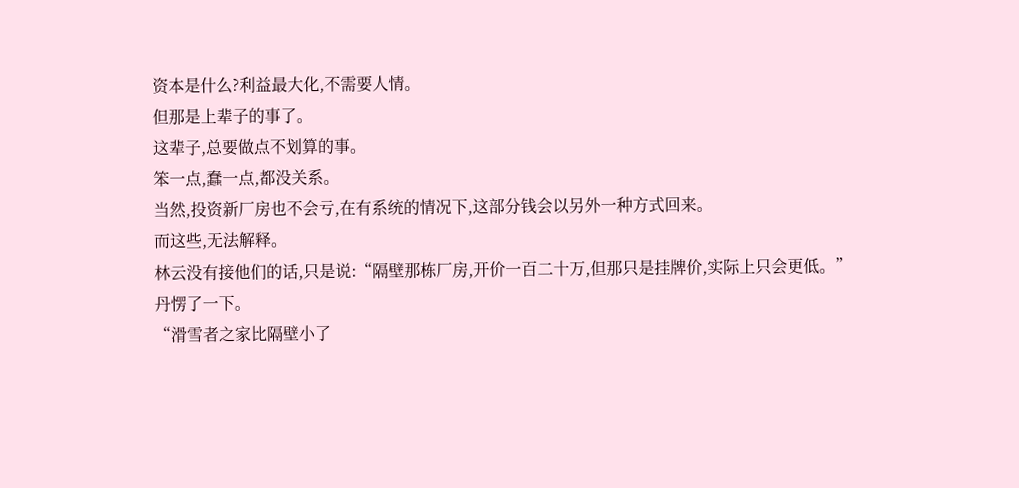资本是什么?利益最大化,不需要人情。
但那是上辈子的事了。
这辈子,总要做点不划算的事。
笨一点,蠢一点,都没关系。
当然,投资新厂房也不会亏,在有系统的情况下,这部分钱会以另外一种方式回来。
而这些,无法解释。
林云没有接他们的话,只是说:“隔壁那栋厂房,开价一百二十万,但那只是挂牌价,实际上只会更低。”
丹愣了一下。
“滑雪者之家比隔壁小了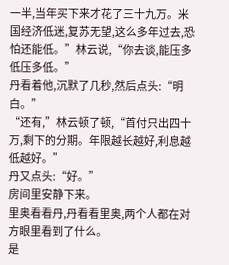一半,当年买下来才花了三十九万。米国经济低迷,复苏无望,这么多年过去,恐怕还能低。”林云说,“你去谈,能压多低压多低。”
丹看着他,沉默了几秒,然后点头:“明白。”
“还有,”林云顿了顿,“首付只出四十万,剩下的分期。年限越长越好,利息越低越好。”
丹又点头:“好。”
房间里安静下来。
里奥看看丹,丹看看里奥,两个人都在对方眼里看到了什么。
是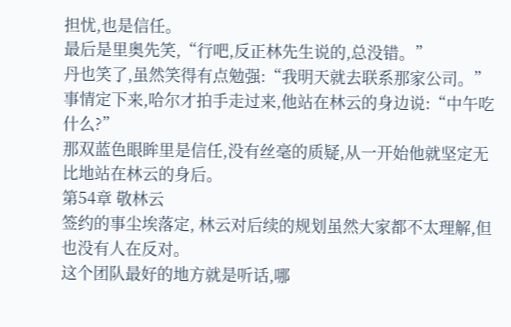担忧,也是信任。
最后是里奥先笑,“行吧,反正林先生说的,总没错。”
丹也笑了,虽然笑得有点勉强:“我明天就去联系那家公司。”
事情定下来,哈尔才拍手走过来,他站在林云的身边说:“中午吃什么?”
那双蓝色眼眸里是信任,没有丝毫的质疑,从一开始他就坚定无比地站在林云的身后。
第54章 敬林云
签约的事尘埃落定, 林云对后续的规划虽然大家都不太理解,但也没有人在反对。
这个团队最好的地方就是听话,哪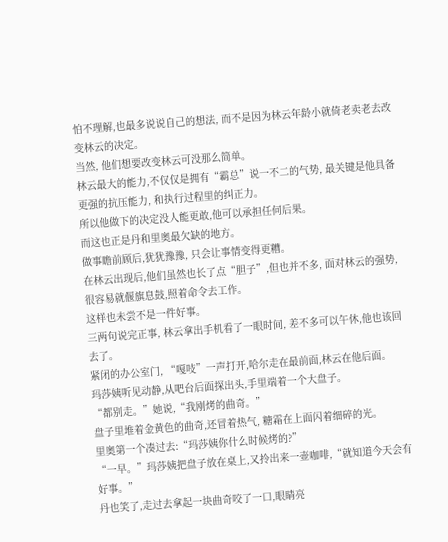怕不理解,也最多说说自己的想法, 而不是因为林云年龄小就倚老卖老去改变林云的决定。
当然, 他们想要改变林云可没那么简单。
林云最大的能力,不仅仅是拥有“霸总”说一不二的气势, 最关键是他具备更强的抗压能力, 和执行过程里的纠正力。
所以他做下的决定没人能更敢,他可以承担任何后果。
而这也正是丹和里奥最欠缺的地方。
做事瞻前顾后,犹犹豫豫, 只会让事情变得更糟。
在林云出现后,他们虽然也长了点“胆子”,但也并不多, 面对林云的强势, 很容易就偃旗息鼓,照着命令去工作。
这样也未尝不是一件好事。
三两句说完正事, 林云拿出手机看了一眼时间, 差不多可以午休,他也该回去了。
紧闭的办公室门, “嘎吱”一声打开,哈尔走在最前面,林云在他后面。
玛莎姨听见动静,从吧台后面探出头,手里端着一个大盘子。
“都别走。”她说,“我刚烤的曲奇。”
盘子里堆着金黄色的曲奇,还冒着热气, 糖霜在上面闪着细碎的光。
里奥第一个凑过去:“玛莎姨你什么时候烤的?”
“一早。”玛莎姨把盘子放在桌上,又拎出来一壶咖啡,“就知道今天会有好事。”
丹也笑了,走过去拿起一块曲奇咬了一口,眼睛亮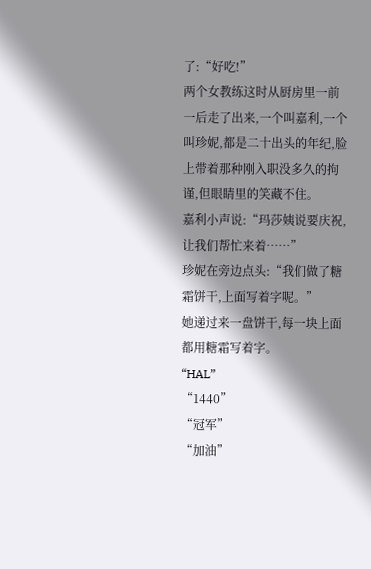了:“好吃!”
两个女教练这时从厨房里一前一后走了出来,一个叫嘉利,一个叫珍妮,都是二十出头的年纪,脸上带着那种刚入职没多久的拘谨,但眼睛里的笑藏不住。
嘉利小声说:“玛莎姨说要庆祝,让我们帮忙来着……”
珍妮在旁边点头:“我们做了糖霜饼干,上面写着字呢。”
她递过来一盘饼干,每一块上面都用糖霜写着字。
“HAL”
“1440”
“冠军”
“加油”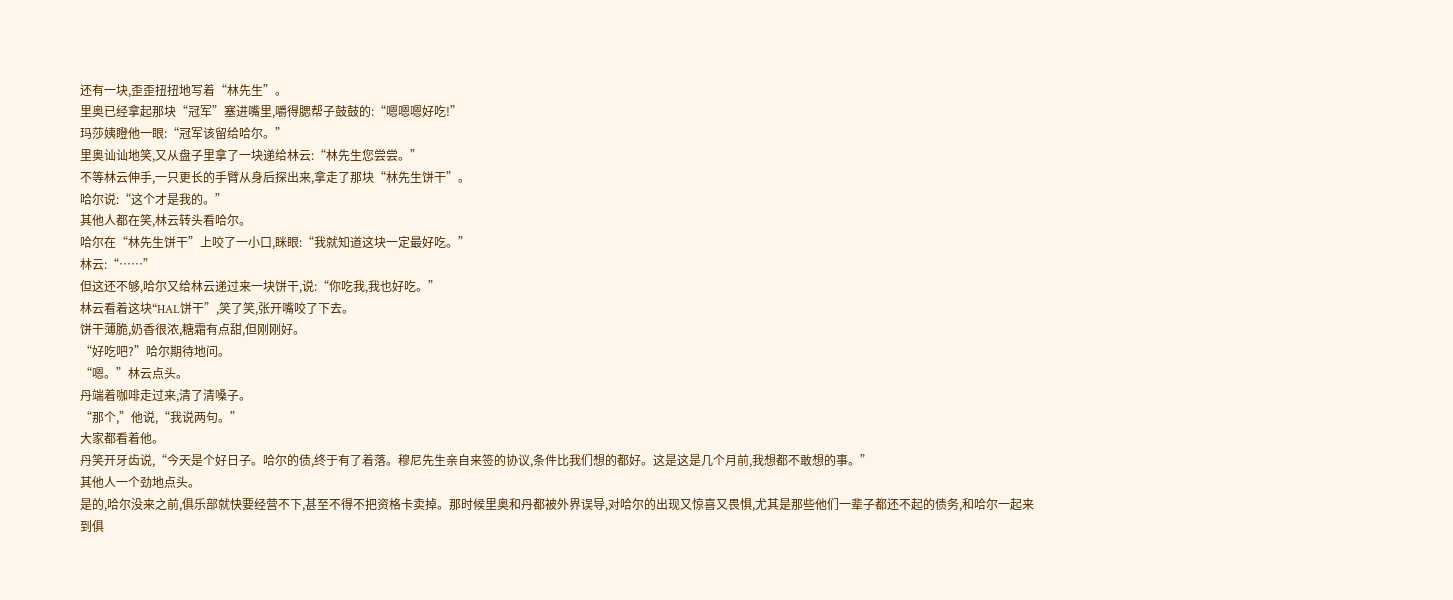还有一块,歪歪扭扭地写着“林先生”。
里奥已经拿起那块“冠军”塞进嘴里,嚼得腮帮子鼓鼓的:“嗯嗯嗯好吃!”
玛莎姨瞪他一眼:“冠军该留给哈尔。”
里奥讪讪地笑,又从盘子里拿了一块递给林云:“林先生您尝尝。”
不等林云伸手,一只更长的手臂从身后探出来,拿走了那块“林先生饼干”。
哈尔说:“这个才是我的。”
其他人都在笑,林云转头看哈尔。
哈尔在“林先生饼干”上咬了一小口,眯眼:“我就知道这块一定最好吃。”
林云:“……”
但这还不够,哈尔又给林云递过来一块饼干,说:“你吃我,我也好吃。”
林云看着这块“HAL饼干”,笑了笑,张开嘴咬了下去。
饼干薄脆,奶香很浓,糖霜有点甜,但刚刚好。
“好吃吧?”哈尔期待地问。
“嗯。”林云点头。
丹端着咖啡走过来,清了清嗓子。
“那个,”他说,“我说两句。”
大家都看着他。
丹笑开牙齿说,“今天是个好日子。哈尔的债,终于有了着落。穆尼先生亲自来签的协议,条件比我们想的都好。这是这是几个月前,我想都不敢想的事。”
其他人一个劲地点头。
是的,哈尔没来之前,俱乐部就快要经营不下,甚至不得不把资格卡卖掉。那时候里奥和丹都被外界误导,对哈尔的出现又惊喜又畏惧,尤其是那些他们一辈子都还不起的债务,和哈尔一起来到俱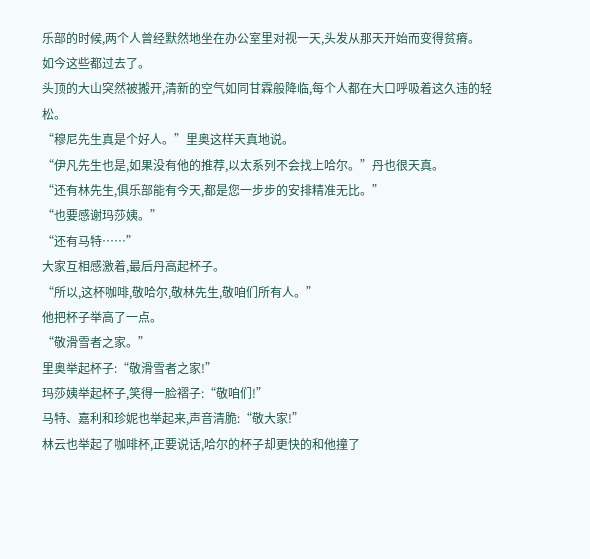乐部的时候,两个人曾经默然地坐在办公室里对视一天,头发从那天开始而变得贫瘠。
如今这些都过去了。
头顶的大山突然被搬开,清新的空气如同甘霖般降临,每个人都在大口呼吸着这久违的轻松。
“穆尼先生真是个好人。”里奥这样天真地说。
“伊凡先生也是,如果没有他的推荐,以太系列不会找上哈尔。”丹也很天真。
“还有林先生,俱乐部能有今天,都是您一步步的安排精准无比。”
“也要感谢玛莎姨。”
“还有马特……”
大家互相感激着,最后丹高起杯子。
“所以,这杯咖啡,敬哈尔,敬林先生,敬咱们所有人。”
他把杯子举高了一点。
“敬滑雪者之家。”
里奥举起杯子:“敬滑雪者之家!”
玛莎姨举起杯子,笑得一脸褶子:“敬咱们!”
马特、嘉利和珍妮也举起来,声音清脆:“敬大家!”
林云也举起了咖啡杯,正要说话,哈尔的杯子却更快的和他撞了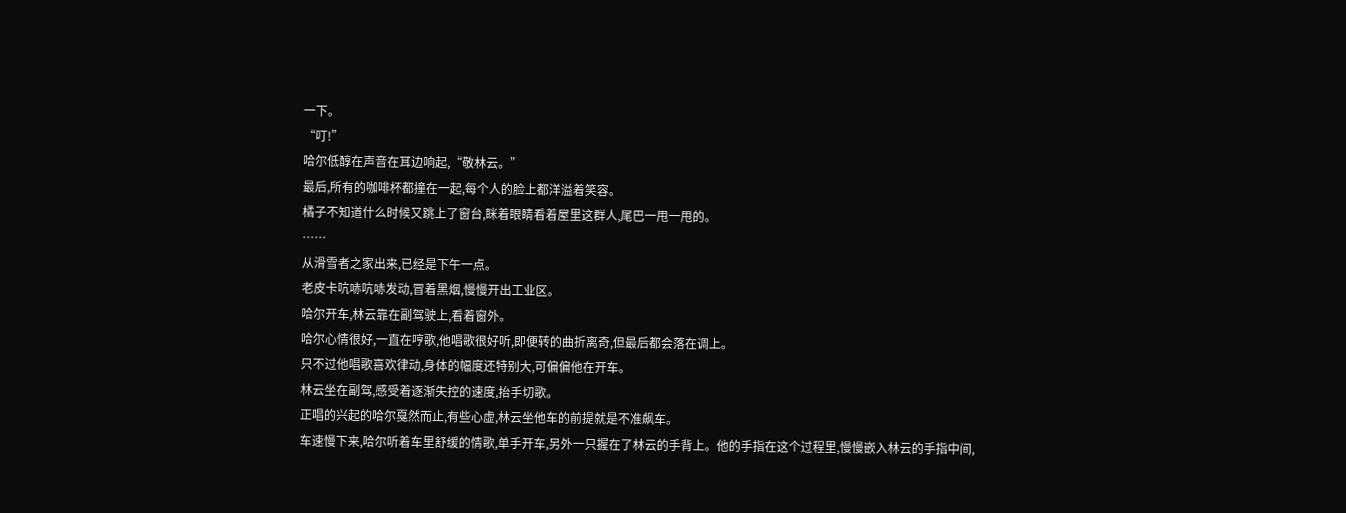一下。
“叮!”
哈尔低醇在声音在耳边响起,“敬林云。”
最后,所有的咖啡杯都撞在一起,每个人的脸上都洋溢着笑容。
橘子不知道什么时候又跳上了窗台,眯着眼睛看着屋里这群人,尾巴一甩一甩的。
……
从滑雪者之家出来,已经是下午一点。
老皮卡吭哧吭哧发动,冒着黑烟,慢慢开出工业区。
哈尔开车,林云靠在副驾驶上,看着窗外。
哈尔心情很好,一直在哼歌,他唱歌很好听,即便转的曲折离奇,但最后都会落在调上。
只不过他唱歌喜欢律动,身体的幅度还特别大,可偏偏他在开车。
林云坐在副驾,感受着逐渐失控的速度,抬手切歌。
正唱的兴起的哈尔戛然而止,有些心虚,林云坐他车的前提就是不准飙车。
车速慢下来,哈尔听着车里舒缓的情歌,单手开车,另外一只握在了林云的手背上。他的手指在这个过程里,慢慢嵌入林云的手指中间,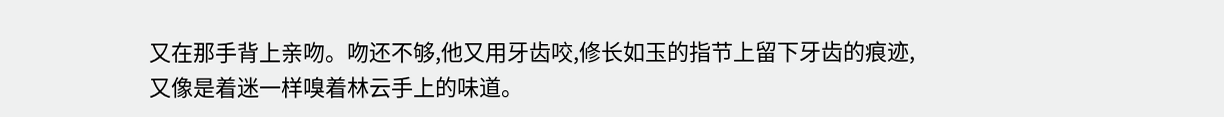又在那手背上亲吻。吻还不够,他又用牙齿咬,修长如玉的指节上留下牙齿的痕迹,又像是着迷一样嗅着林云手上的味道。